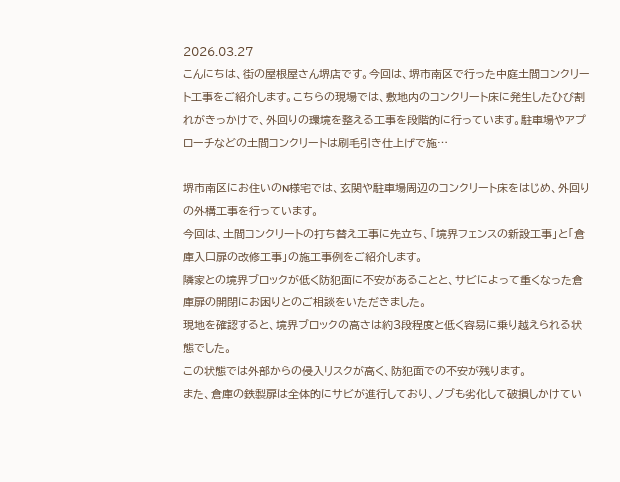2026.03.27
こんにちは、街の屋根屋さん堺店です。今回は、堺市南区で行った中庭土間コンクリート工事をご紹介します。こちらの現場では、敷地内のコンクリート床に発生したひび割れがきっかけで、外回りの環境を整える工事を段階的に行っています。駐車場やアプローチなどの土間コンクリートは刷毛引き仕上げで施…

堺市南区にお住いのN様宅では、玄関や駐車場周辺のコンクリート床をはじめ、外回りの外構工事を行っています。
今回は、土間コンクリートの打ち替え工事に先立ち、「境界フェンスの新設工事」と「倉庫入口扉の改修工事」の施工事例をご紹介します。
隣家との境界ブロックが低く防犯面に不安があることと、サビによって重くなった倉庫扉の開閉にお困りとのご相談をいただきました。
現地を確認すると、境界ブロックの高さは約3段程度と低く容易に乗り越えられる状態でした。
この状態では外部からの侵入リスクが高く、防犯面での不安が残ります。
また、倉庫の鉄製扉は全体的にサビが進行しており、ノブも劣化して破損しかけてい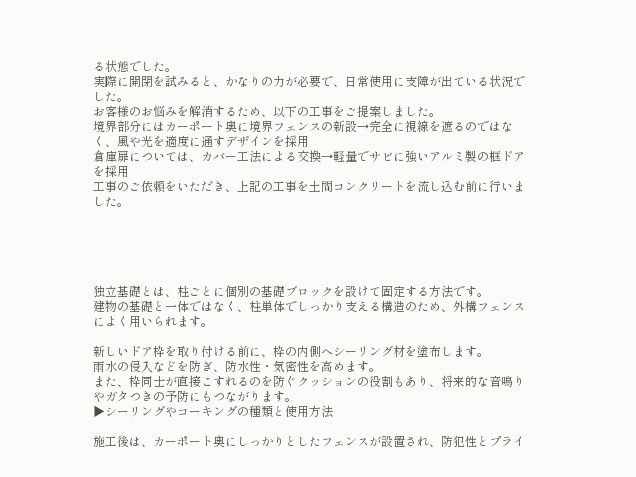る状態でした。
実際に開閉を試みると、かなりの力が必要で、日常使用に支障が出ている状況でした。
お客様のお悩みを解消するため、以下の工事をご提案しました。
境界部分にはカーポート奥に境界フェンスの新設→完全に視線を遮るのではなく、風や光を適度に通すデザインを採用
倉庫扉については、カバー工法による交換→軽量でサビに強いアルミ製の框ドアを採用
工事のご依頼をいただき、上記の工事を土間コンクリートを流し込む前に行いました。





独立基礎とは、柱ごとに個別の基礎ブロックを設けて固定する方法です。
建物の基礎と一体ではなく、柱単体でしっかり支える構造のため、外構フェンスによく用いられます。

新しいドア枠を取り付ける前に、枠の内側へシーリング材を塗布します。
雨水の侵入などを防ぎ、防水性・気密性を高めます。
また、枠同士が直接こすれるのを防ぐクッションの役割もあり、将来的な音鳴りやガタつきの予防にもつながります。
▶シーリングやコーキングの種類と使用方法

施工後は、カーポート奥にしっかりとしたフェンスが設置され、防犯性とプライ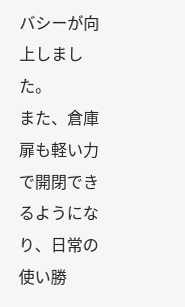バシーが向上しました。
また、倉庫扉も軽い力で開閉できるようになり、日常の使い勝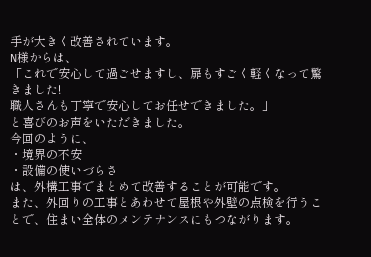手が大きく改善されています。
N様からは、
「これで安心して過ごせますし、扉もすごく軽くなって驚きました!
職人さんも丁寧で安心してお任せできました。」
と喜びのお声をいただきました。
今回のように、
・境界の不安
・設備の使いづらさ
は、外構工事でまとめて改善することが可能です。
また、外回りの工事とあわせて屋根や外壁の点検を行うことで、住まい全体のメンテナンスにもつながります。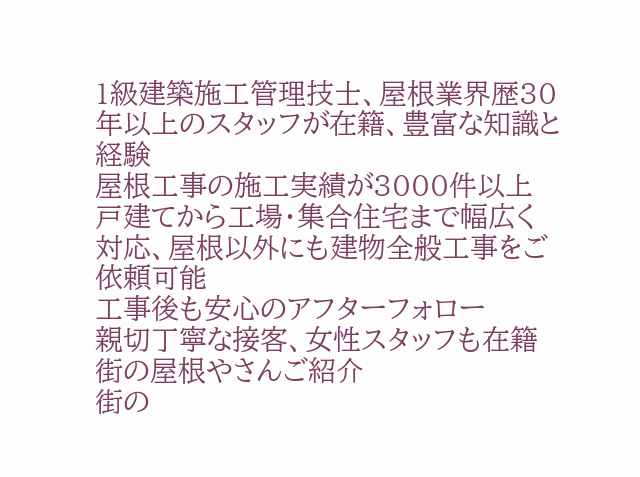1級建築施工管理技士、屋根業界歴30年以上のスタッフが在籍、豊富な知識と経験
屋根工事の施工実績が3000件以上
戸建てから工場・集合住宅まで幅広く対応、屋根以外にも建物全般工事をご依頼可能
工事後も安心のアフターフォロー
親切丁寧な接客、女性スタッフも在籍
街の屋根やさんご紹介
街の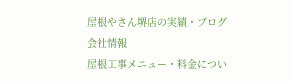屋根やさん堺店の実績・ブログ
会社情報
屋根工事メニュー・料金につい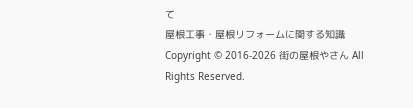て
屋根工事・屋根リフォームに関する知識
Copyright © 2016-2026 街の屋根やさん All Rights Reserved.